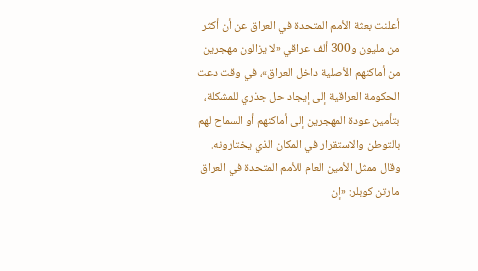أعلنت بعثة الأمم المتحدة في العراق عن أن أكثر من مليون و300 ألف عراقي «لا يزالون مهجرين من أماكنهم الأصلية داخل العراق»، في وقت دعت الحكومة العراقية إلى إيجاد حل جذري للمشكلة، بتأمين عودة المهجرين إلى أماكنهم أو السماح لهم بالتوطن والاستقرار في المكان الذي يختارونه.
وقال ممثل الأمين العام للأمم المتحدة في العراق مارتن كوبلر: «إن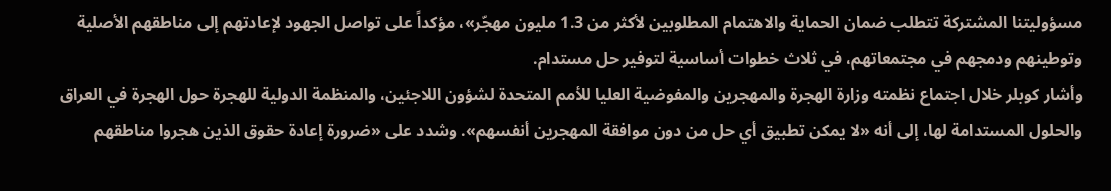مسؤوليتنا المشتركة تتطلب ضمان الحماية والاهتمام المطلوبين لأكثر من 1.3 مليون مهجّر»، مؤكداً على تواصل الجهود لإعادتهم إلى مناطقهم الأصلية وتوطينهم ودمجهم في مجتمعاتهم، في ثلاث خطوات أساسية لتوفير حل مستدام.
وأشار كوبلر خلال اجتماع نظمته وزارة الهجرة والمهجرين والمفوضية العليا للأمم المتحدة لشؤون اللاجئين، والمنظمة الدولية للهجرة حول الهجرة في العراق والحلول المستدامة لها، إلى أنه «لا يمكن تطبيق أي حل من دون موافقة المهجرين أنفسهم». وشدد على «ضرورة إعادة حقوق الذين هجروا مناطقهم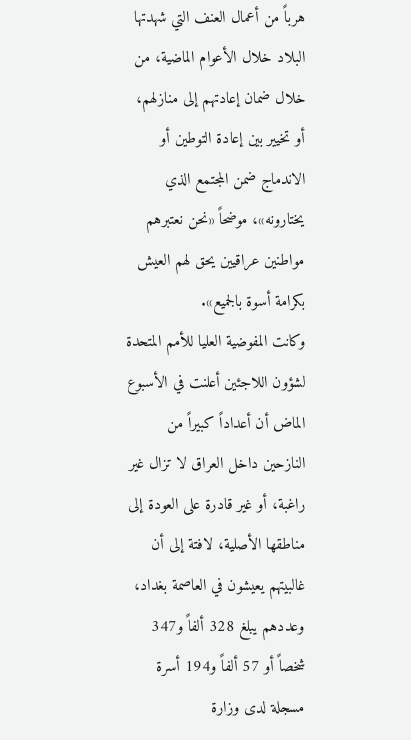هرباً من أعمال العنف التي شهدتها البلاد خلال الأعوام الماضية، من خلال ضمان إعادتهم إلى منازلهم، أو تخيير بين إعادة التوطين أو الاندماج ضمن المجتمع الذي يختارونه»، موضحاً «نحن نعتبرهم مواطنين عراقيين يحق لهم العيش بكرامة أسوة بالجميع».
وكانت المفوضية العليا للأمم المتحدة لشؤون اللاجئين أعلنت في الأسبوع الماض أن أعداداً كبيراً من النازحين داخل العراق لا تزال غير راغبة، أو غير قادرة على العودة إلى مناطقها الأصلية، لافتة إلى أن غالبيتهم يعيشون في العاصمة بغداد، وعددهم يبلغ 328 ألفاً و347 شخصاً أو 57 ألفاً و194 أسرة مسجلة لدى وزارة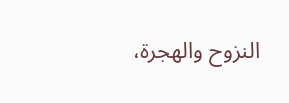النزوح والهجرة،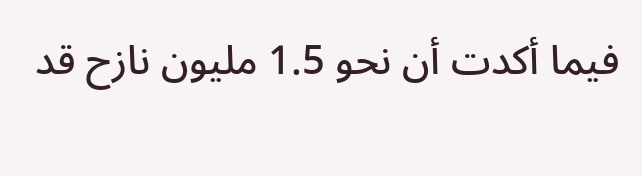فيما أكدت أن نحو 1.5 مليون نازح قد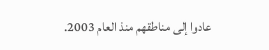عادوا إلى مناطقهم منذ العام 2003.